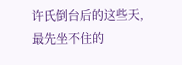许氏倒台后的这些天,最先坐不住的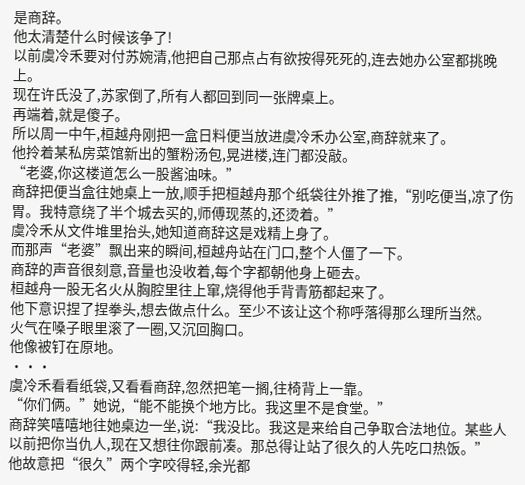是商辞。
他太清楚什么时候该争了!
以前虞冷禾要对付苏婉清,他把自己那点占有欲按得死死的,连去她办公室都挑晚上。
现在许氏没了,苏家倒了,所有人都回到同一张牌桌上。
再端着,就是傻子。
所以周一中午,桓越舟刚把一盒日料便当放进虞冷禾办公室,商辞就来了。
他拎着某私房菜馆新出的蟹粉汤包,晃进楼,连门都没敲。
“老婆,你这楼道怎么一股酱油味。”
商辞把便当盒往她桌上一放,顺手把桓越舟那个纸袋往外推了推,“别吃便当,凉了伤胃。我特意绕了半个城去买的,师傅现蒸的,还烫着。”
虞冷禾从文件堆里抬头,她知道商辞这是戏精上身了。
而那声“老婆”飘出来的瞬间,桓越舟站在门口,整个人僵了一下。
商辞的声音很刻意,音量也没收着,每个字都朝他身上砸去。
桓越舟一股无名火从胸腔里往上窜,烧得他手背青筋都起来了。
他下意识捏了捏拳头,想去做点什么。至少不该让这个称呼落得那么理所当然。
火气在嗓子眼里滚了一圈,又沉回胸口。
他像被钉在原地。
···
虞冷禾看看纸袋,又看看商辞,忽然把笔一搁,往椅背上一靠。
“你们俩。”她说,“能不能换个地方比。我这里不是食堂。”
商辞笑嘻嘻地往她桌边一坐,说:“我没比。我这是来给自己争取合法地位。某些人以前把你当仇人,现在又想往你跟前凑。那总得让站了很久的人先吃口热饭。”
他故意把“很久”两个字咬得轻,余光都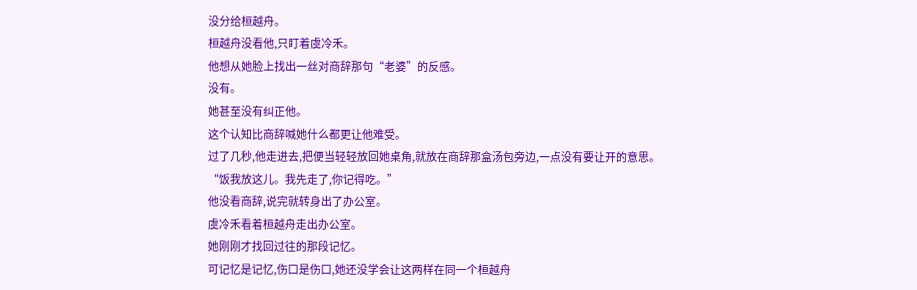没分给桓越舟。
桓越舟没看他,只盯着虞冷禾。
他想从她脸上找出一丝对商辞那句“老婆”的反感。
没有。
她甚至没有纠正他。
这个认知比商辞喊她什么都更让他难受。
过了几秒,他走进去,把便当轻轻放回她桌角,就放在商辞那盒汤包旁边,一点没有要让开的意思。
“饭我放这儿。我先走了,你记得吃。”
他没看商辞,说完就转身出了办公室。
虞冷禾看着桓越舟走出办公室。
她刚刚才找回过往的那段记忆。
可记忆是记忆,伤口是伤口,她还没学会让这两样在同一个桓越舟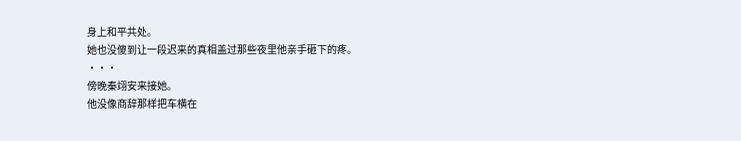身上和平共处。
她也没傻到让一段迟来的真相盖过那些夜里他亲手砸下的疼。
···
傍晚秦翊安来接她。
他没像商辞那样把车横在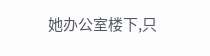她办公室楼下,只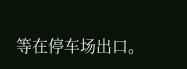等在停车场出口。